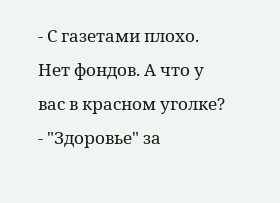- С газетами плохо. Нет фондов. А что у вас в красном уголке?
- "Здоровье" за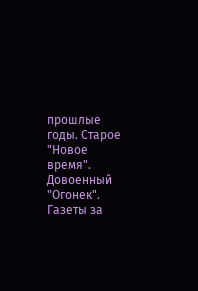прошлые годы. Старое "Новое время". Довоенный "Огонек". Газеты за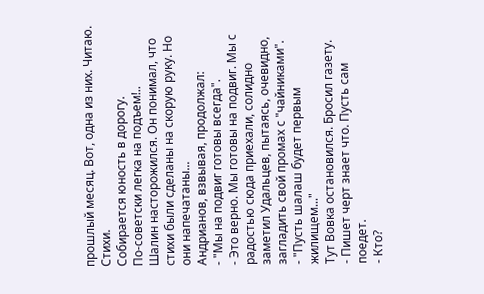прошлый месяц. Вот, одна из них. Читаю. Стихи.
Собирается юность в дорогу.
По-советски легка на подъем!..
Шалин насторожился. Он понимал, что стихи были сделаны на скорую руку. Но они напечатаны...
Андрианов, взвывая, продолжал:
- "Мы на подвиг готовы всегда".
- Это верно. Мы готовы на подвиг. Мы с радостью сюда приехали, солидно заметил Удальцев, пытаясь, очевидно, загладить свой промах с "чайниками".
- "Пусть шалаш будет первым жилищем..."
Тут Вовка остановился. Бросил газету.
- Пишет черт знает что. Пусть сам поедет.
- Кто?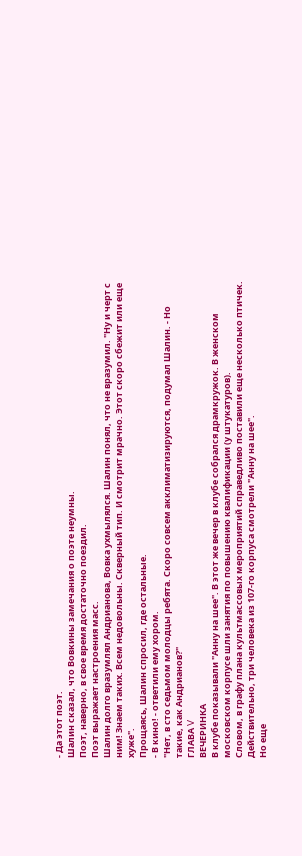- Да этот поэт.
Шалин сказал, что Вовкины замечания о поэте неумны.
Поэт, наверно, в свое время достаточно поездил.
Поэт выражает настроения масс.
Шалин долго вразумлял Андрианова, Вовка ухмылялся. Шалин понял, что не вразумил. "Ну и черт с ним! Знаем таких. Всем недовольны. Скверный тип. И смотрит мрачно. Этот скоро сбежит или еще хуже".
Прощаясь, Шалин спросил, где остальные.
- В кино! - ответили ему хором.
"Нет, в сто седьмом молодцы ребята. Скоро совсем акклиматизируются, подумал Шалин. - Но такие, как Андрианов?"
ГЛАВА V
ВЕЧЕРИНКА
В клубе показывали "Анну на шее". В этот же вечер в клубе собрался драмкружок. В женском московском корпусе шли занятия по повышению квалификации (у штукатуров).
Словом, в графу плана культмассовых мероприятий справедливо поставили еще несколько птичек.
Действительно, три человека из 107-го корпуса смотрели "Анну на шее".
Но еще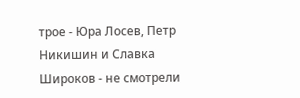трое - Юра Лосев, Петр Никишин и Славка Широков - не смотрели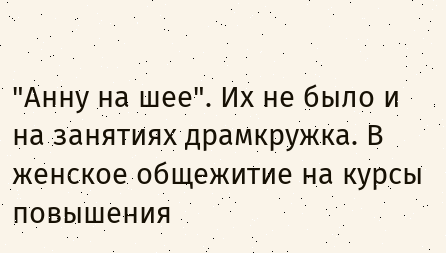"Анну на шее". Их не было и на занятиях драмкружка. В женское общежитие на курсы повышения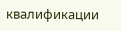квалификации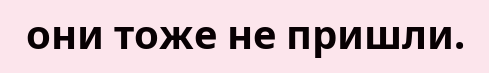они тоже не пришли.